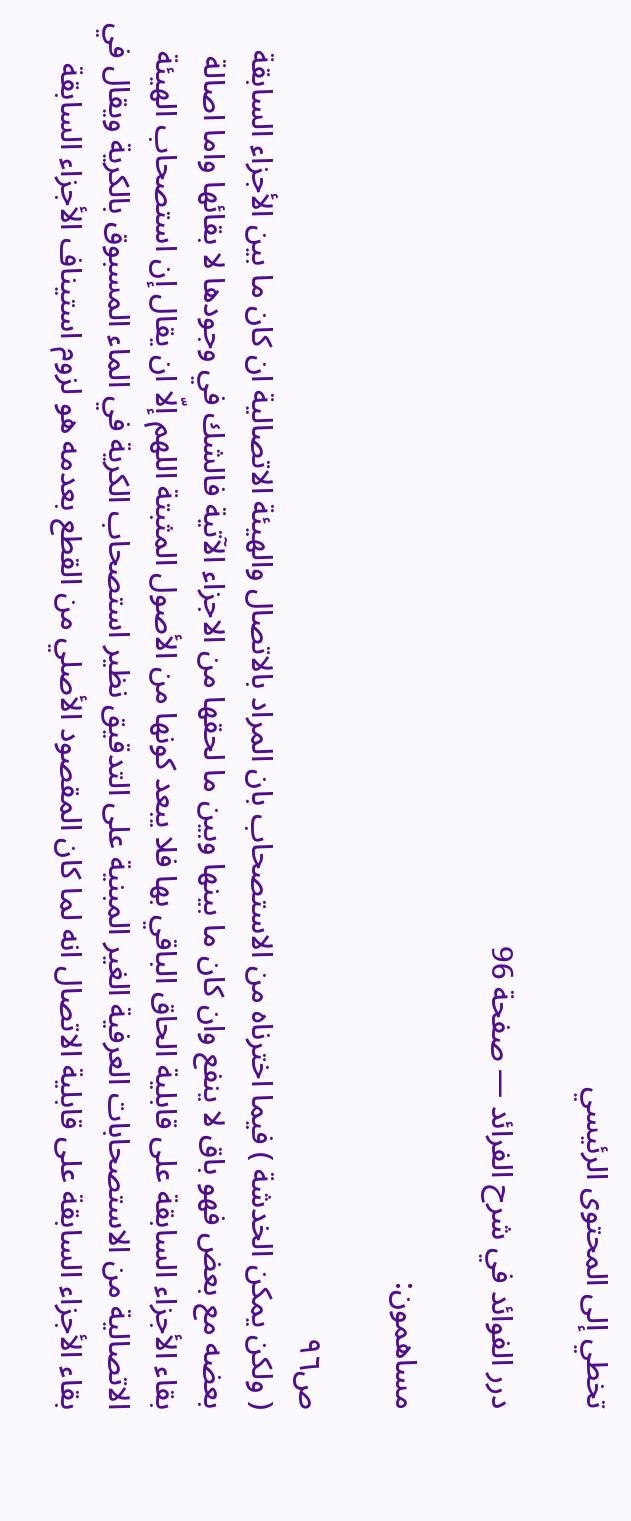تخطي إلى المحتوى الرئيسي

درر الفوائد في شرح الفرائد — صفحة 96

مساهمون:

ص٩٦
( ولكن يمكن الخدشة ) فيما اخترناه من الاستصحاب بان المراد بالاتصال والهيئة الاتصالية ان كان ما بين الأجزاء السابقة بعضه مع بعض فهو باق لا ينفع وان كان ما بينها وبين ما لحقها من الاجزاء الآتية فالشك في وجودها لا بقائها واما اصالة بقاء الأجزاء السابقة على قابلية الحاق الباقي بها فلا يبعد كونها من الأصول المثبتة اللهم إلّا ان يقال إن استصحاب الهيئة الاتصالية من الاستصحابات العرفية الغير المبنية على التدقيق نظير استصحاب الكرية في الماء المسبوق بالكرية ويقال في بقاء الأجزاء السابقة على قابلية الاتصال انه لما كان المقصود الأصلي من القطع بعدمه هو لزوم استيناف الأجزاء السابقة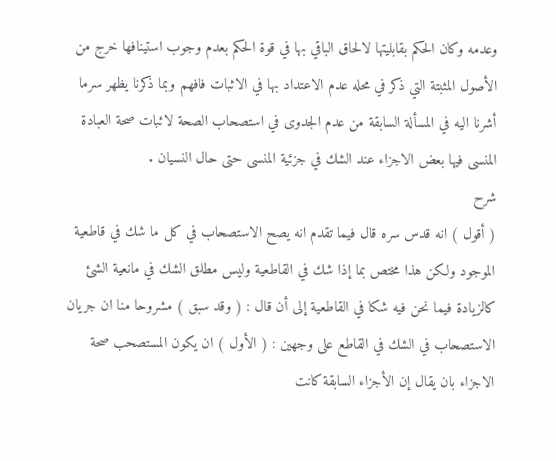وعدمه وكان الحكم بقابليتها لالحاق الباقي بها في قوة الحكم بعدم وجوب استينافها خرج من الأصول المثبتة التي ذكر في محله عدم الاعتداد بها في الاثبات فافهم وبما ذكرنا يظهر سرما أشرنا اليه في المسألة السابقة من عدم الجدوى في استصحاب الصحة لاثبات صحة العبادة المنسى فيها بعض الاجزاء عند الشك في جزئية المنسى حتى حال النسيان .
شرح
( أقول ) انه قدس سره قال فيما تقدم انه يصح الاستصحاب في كل ما شك في قاطعية الموجود ولكن هذا مختص بما إذا شك في القاطعية وليس مطلق الشك في مانعية الشئ كالزيادة فيما نحن فيه شكا في القاطعية إلى أن قال : ( وقد سبق ) مشروحا منا ان جريان الاستصحاب في الشك في القاطع على وجهين : ( الأول ) ان يكون المستصحب صحة الاجزاء بان يقال إن الأجزاء السابقة كانت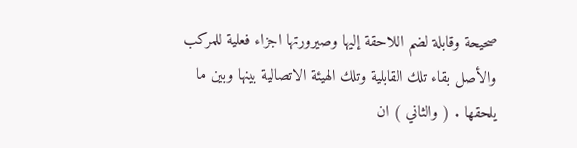صحيحة وقابلة لضم اللاحقة إليها وصيرورتها اجزاء فعلية للمركب والأصل بقاء تلك القابلية وتلك الهيئة الاتصالية بينها وبين ما يلحقها . ( والثاني ) ان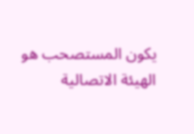يكون المستصحب هو الهيئة الاتصالية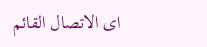اى الاتصال القائم